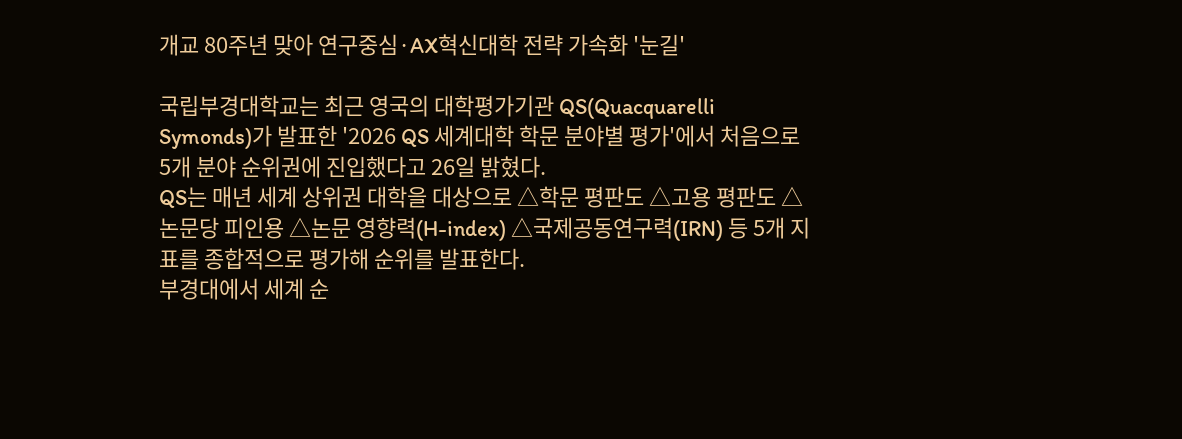개교 80주년 맞아 연구중심·AX혁신대학 전략 가속화 '눈길'

국립부경대학교는 최근 영국의 대학평가기관 QS(Quacquarelli Symonds)가 발표한 '2026 QS 세계대학 학문 분야별 평가'에서 처음으로 5개 분야 순위권에 진입했다고 26일 밝혔다.
QS는 매년 세계 상위권 대학을 대상으로 △학문 평판도 △고용 평판도 △논문당 피인용 △논문 영향력(H-index) △국제공동연구력(IRN) 등 5개 지표를 종합적으로 평가해 순위를 발표한다.
부경대에서 세계 순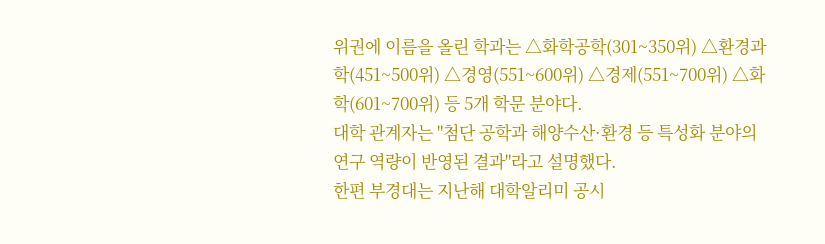위권에 이름을 올린 학과는 △화학공학(301~350위) △환경과학(451~500위) △경영(551~600위) △경제(551~700위) △화학(601~700위) 등 5개 학문 분야다.
대학 관계자는 "첨단 공학과 해양수산·환경 등 특성화 분야의 연구 역량이 반영된 결과"라고 설명했다.
한편 부경대는 지난해 대학알리미 공시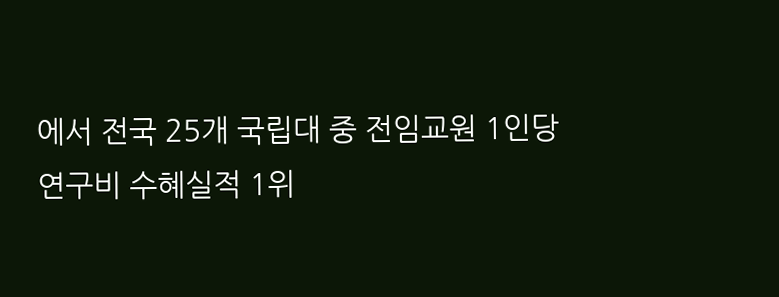에서 전국 25개 국립대 중 전임교원 1인당 연구비 수혜실적 1위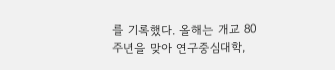를 기록했다. 올해는 개교 80주년을 맞아 연구중심대학,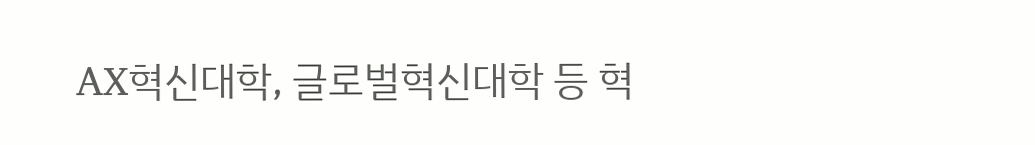AX혁신대학, 글로벌혁신대학 등 혁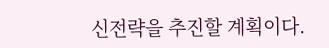신전략을 추진할 계획이다.